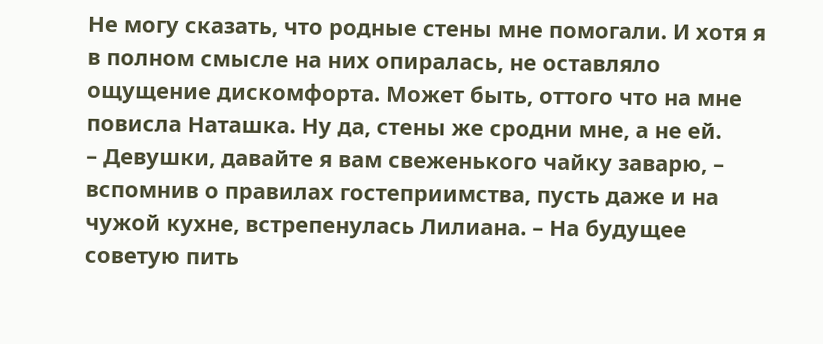Не могу сказать, что родные стены мне помогали. И хотя я в полном смысле на них опиралась, не оставляло ощущение дискомфорта. Может быть, оттого что на мне повисла Наташка. Ну да, стены же сродни мне, а не ей.
– Девушки, давайте я вам свеженького чайку заварю, – вспомнив о правилах гостеприимства, пусть даже и на чужой кухне, встрепенулась Лилиана. – На будущее советую пить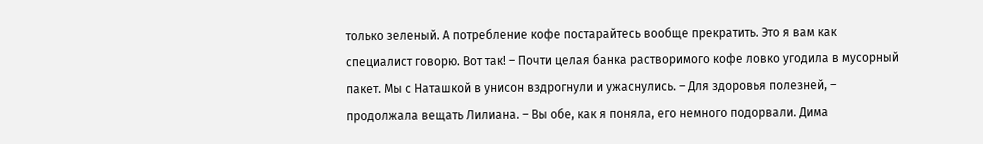только зеленый. А потребление кофе постарайтесь вообще прекратить. Это я вам как специалист говорю. Вот так! – Почти целая банка растворимого кофе ловко угодила в мусорный пакет. Мы с Наташкой в унисон вздрогнули и ужаснулись. – Для здоровья полезней, – продолжала вещать Лилиана. – Вы обе, как я поняла, его немного подорвали. Дима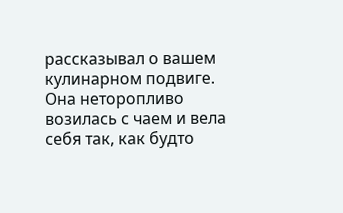рассказывал о вашем кулинарном подвиге.
Она неторопливо возилась с чаем и вела себя так, как будто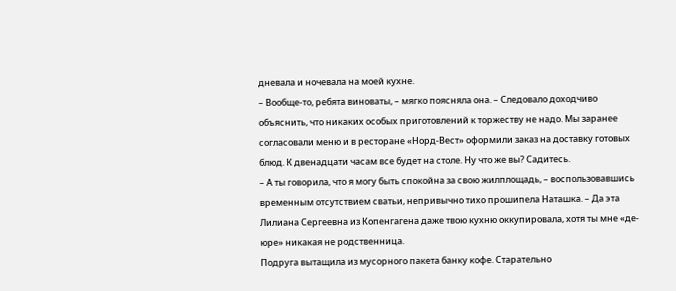дневала и ночевала на моей кухне.
– Вообще-то, ребята виноваты, – мягко поясняла она. – Следовало доходчиво объяснить, что никаких особых приготовлений к торжеству не надо. Мы заранее согласовали меню и в ресторане «Норд-Вест» оформили заказ на доставку готовых блюд. К двенадцати часам все будет на столе. Ну что же вы? Садитесь.
– А ты говорила, что я могу быть спокойна за свою жилплощадь, – воспользовавшись временным отсутствием сватьи, непривычно тихо прошипела Наташка. – Да эта Лилиана Сергеевна из Копенгагена даже твою кухню оккупировала, хотя ты мне «де-юре» никакая не родственница.
Подруга вытащила из мусорного пакета банку кофе. Старательно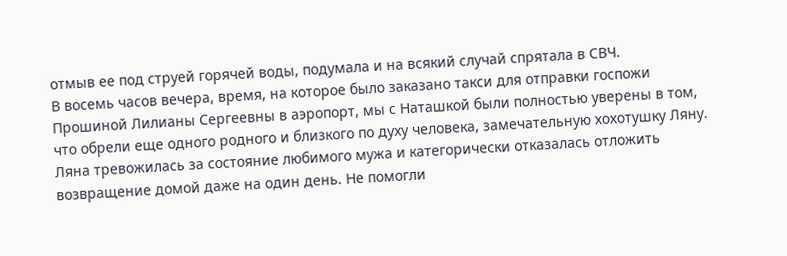отмыв ее под струей горячей воды, подумала и на всякий случай спрятала в СВЧ.
В восемь часов вечера, время, на которое было заказано такси для отправки госпожи Прошиной Лилианы Сергеевны в аэропорт, мы с Наташкой были полностью уверены в том, что обрели еще одного родного и близкого по духу человека, замечательную хохотушку Ляну. Ляна тревожилась за состояние любимого мужа и категорически отказалась отложить возвращение домой даже на один день. Не помогли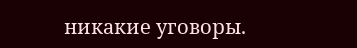никакие уговоры.